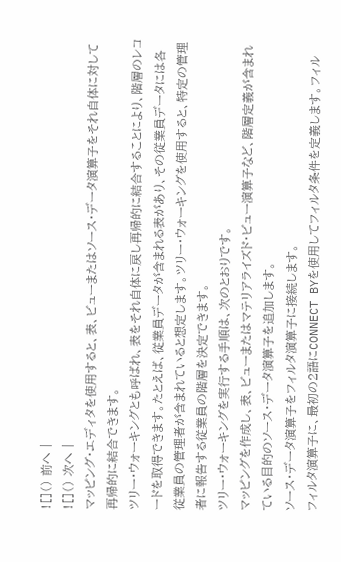![]() 前へ |
![]() 次へ |
マッピング・エディタを使用すると、表、ビューまたはソース・データ演算子をそれ自体に対して再帰的に結合できます。
ツリー・ウォーキングとも呼ばれ、表をそれ自体に戻し再帰的に結合することにより、階層のレコードを取得できます。たとえば、従業員データが含まれる表があり、その従業員データには各従業員の管理者が含まれていると想定します。ツリー・ウォーキングを使用すると、特定の管理者に報告する従業員の階層を決定できます。
ツリー・ウォーキングを実行する手順は、次のとおりです。
マッピングを作成し、表、ビューまたはマテリアライズド・ビュー演算子など、階層定義が含まれている目的のソース・データ演算子を追加します。
ソース・データ演算子をフィルタ演算子に接続します。
フィルタ演算子に、最初の2語にCONNECT BYを使用してフィルタ条件を定義します。フィル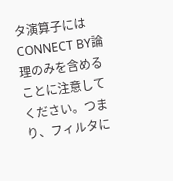タ演算子にはCONNECT BY論理のみを含めることに注意してください。つまり、フィルタに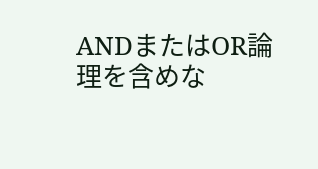ANDまたはOR論理を含めな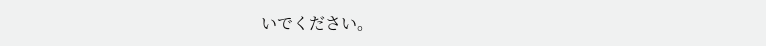いでください。